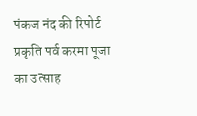पंकज नंद की रिपोर्ट
प्रकृति पर्व करमा पूजा का उत्साह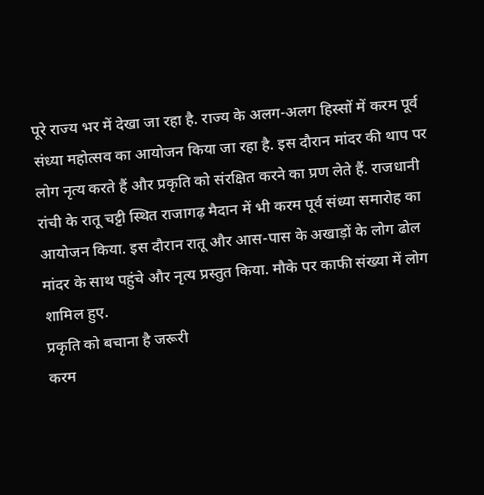पूरे राज्य भर में देखा जा रहा है. राज्य के अलग-अलग हिस्सों में करम पूर्व संध्या महोत्सव का आयोजन किया जा रहा है. इस दौरान मांदर की थाप पर लोग नृत्य करते हैं और प्रकृति को संरक्षित करने का प्रण लेते हैं. राजधानी रांची के रातू चट्टी स्थित राजागढ़ मैदान में भी करम पूर्व संध्या समारोह का आयोजन किया. इस दौरान रातू और आस-पास के अखाड़ों के लोग ढोल मांदर के साथ पहुंचे और नृत्य प्रस्तुत किया. मौके पर काफी संख्या में लोग शामिल हुए.
प्रकृति को बचाना है जरूरी
करम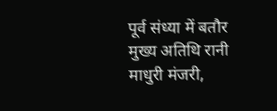पूर्व संध्या में बतौर मुख्य अतिथि रानी माधुरी मंजरी,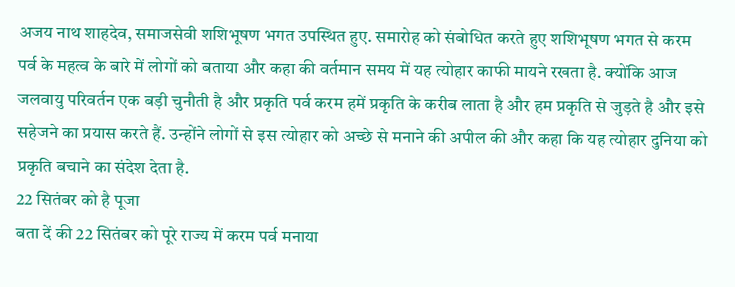अजय नाथ शाहदेव, समाजसेवी शशिभूषण भगत उपस्थित हुए. समारोह को संबोधित करते हुए शशिभूषण भगत से करम पर्व के महत्व के बारे में लोगों को बताया और कहा की वर्तमान समय में यह त्योहार काफी मायने रखता है. क्योंकि आज जलवायु परिवर्तन एक बड़ी चुनौती है और प्रकृति पर्व करम हमें प्रकृति के करीब लाता है और हम प्रकृति से जुड़ते है और इसे सहेजने का प्रयास करते हैं. उन्होंने लोगों से इस त्योहार को अच्छे से मनाने की अपील की और कहा कि यह त्योहार दुनिया को प्रकृति बचाने का संदेश देता है.
22 सितंबर को है पूजा
बता दें की 22 सितंबर को पूरे राज्य में करम पर्व मनाया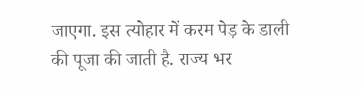जाएगा. इस त्योहार में करम पेड़ के डाली की पूजा की जाती है. राज्य भर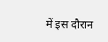में इस दौरान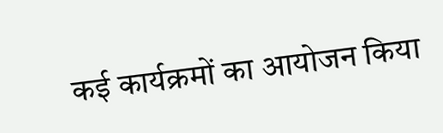कई कार्यक्रमों का आयोजन किया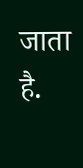जाता है.